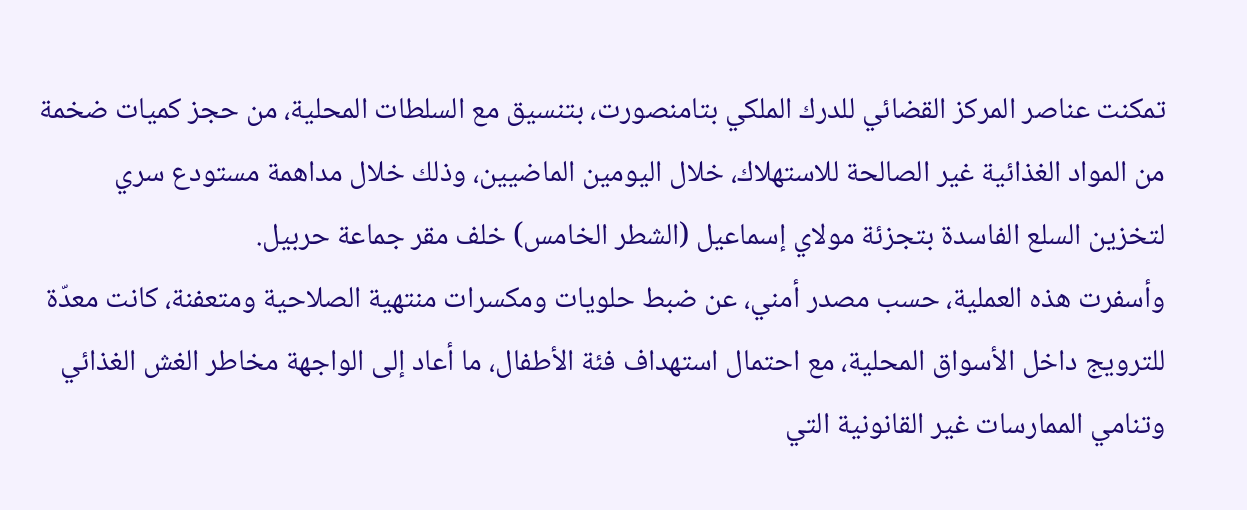تمكنت عناصر المركز القضائي للدرك الملكي بتامنصورت، بتنسيق مع السلطات المحلية، من حجز كميات ضخمة من المواد الغذائية غير الصالحة للاستهلاك، خلال اليومين الماضيين، وذلك خلال مداهمة مستودع سري لتخزين السلع الفاسدة بتجزئة مولاي إسماعيل (الشطر الخامس) خلف مقر جماعة حربيل.
وأسفرت هذه العملية، حسب مصدر أمني، عن ضبط حلويات ومكسرات منتهية الصلاحية ومتعفنة، كانت معدّة للترويج داخل الأسواق المحلية، مع احتمال استهداف فئة الأطفال، ما أعاد إلى الواجهة مخاطر الغش الغذائي وتنامي الممارسات غير القانونية التي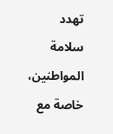تهدد سلامة المواطنين، خاصة مع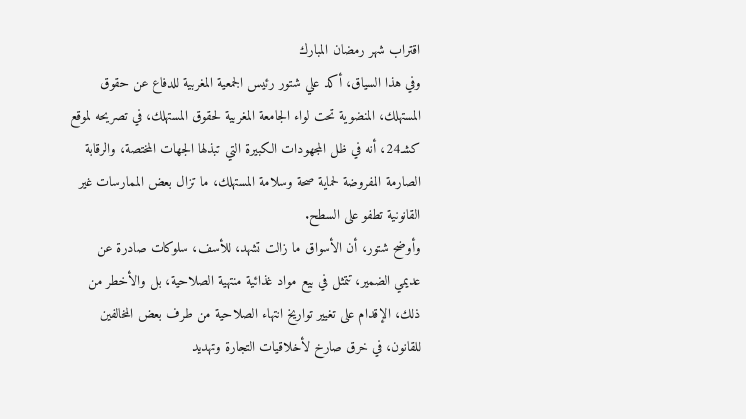اقتراب شهر رمضان المبارك
وفي هذا السياق، أكد علي شتور رئيس الجمعية المغربية للدفاع عن حقوق المستهلك، المنضوية تحت لواء الجامعة المغربية لحقوق المستهلك، في تصريحه لموقع كشـ24، أنه في ظل المجهودات الكبيرة التي تبذلها الجهات المختصة، والرقابة الصارمة المفروضة لحماية صحة وسلامة المستهلك، ما تزال بعض الممارسات غير القانونية تطفو على السطح.
وأوضح شتور، أن الأسواق ما زالت تشهد، للأسف، سلوكات صادرة عن عديمي الضمير، تتمثل في بيع مواد غذائية منتهية الصلاحية، بل والأخطر من ذلك، الإقدام على تغيير تواريخ انتهاء الصلاحية من طرف بعض المخالفين للقانون، في خرق صارخ لأخلاقيات التجارة وتهديد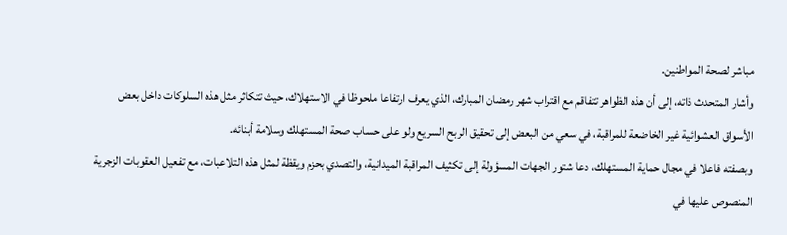مباشر لصحة المواطنين.
وأشار المتحدث ذاته، إلى أن هذه الظواهر تتفاقم مع اقتراب شهر رمضان المبارك، الذي يعرف ارتفاعا ملحوظا في الاستهلاك، حيث تتكاثر مثل هذه السلوكات داخل بعض الأسواق العشوائية غير الخاضعة للمراقبة، في سعي من البعض إلى تحقيق الربح السريع ولو على حساب صحة المستهلك وسلامة أبنائه.
وبصفته فاعلا في مجال حماية المستهلك، دعا شتور الجهات المسؤولة إلى تكثيف المراقبة الميدانية، والتصدي بحزم ويقظة لمثل هذه التلاعبات، مع تفعيل العقوبات الزجرية المنصوص عليها في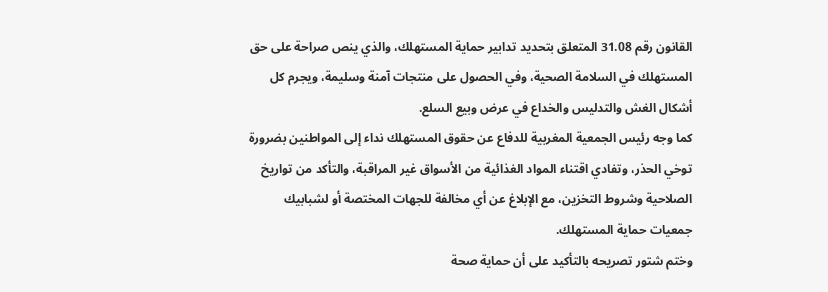القانون رقم 31.08 المتعلق بتحديد تدابير حماية المستهلك، والذي ينص صراحة على حق المستهلك في السلامة الصحية، وفي الحصول على منتجات آمنة وسليمة، ويجرم كل أشكال الغش والتدليس والخداع في عرض وبيع السلع.
كما وجه رئيس الجمعية المغربية للدفاع عن حقوق المستهلك نداء إلى المواطنين بضرورة توخي الحذر، وتفادي اقتناء المواد الغذائية من الأسواق غير المراقبة، والتأكد من تواريخ الصلاحية وشروط التخزين، مع الإبلاغ عن أي مخالفة للجهات المختصة أو لشبابيك جمعيات حماية المستهلك.
وختم شتور تصريحه بالتأكيد على أن حماية صحة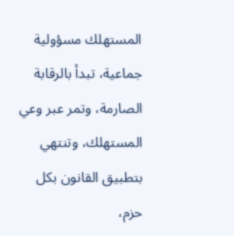المستهلك مسؤولية جماعية، تبدأ بالرقابة الصارمة، وتمر عبر وعي المستهلك، وتنتهي بتطبيق القانون بكل حزم،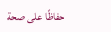حفاظًا على صحة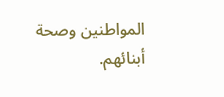المواطنين وصحة أبنائهم.